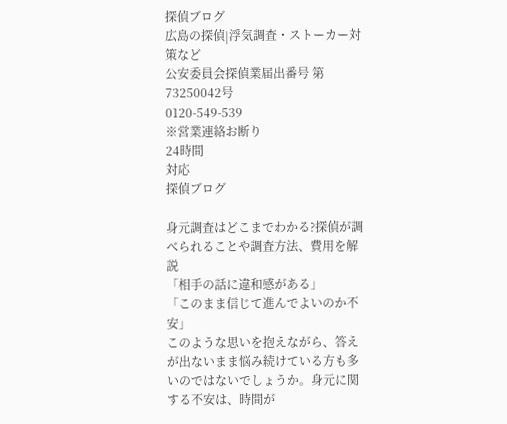探偵ブログ
広島の探偵|浮気調査・ストーカー対策など
公安委員会探偵業届出番号 第73250042号
0120-549-539
※営業連絡お断り
24時間
対応
探偵ブログ

身元調査はどこまでわかる?探偵が調べられることや調査方法、費用を解説
「相手の話に違和感がある」
「このまま信じて進んでよいのか不安」
このような思いを抱えながら、答えが出ないまま悩み続けている方も多いのではないでしょうか。身元に関する不安は、時間が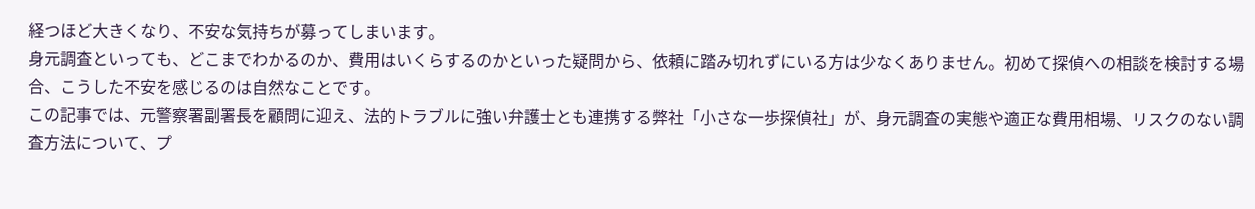経つほど大きくなり、不安な気持ちが募ってしまいます。
身元調査といっても、どこまでわかるのか、費用はいくらするのかといった疑問から、依頼に踏み切れずにいる方は少なくありません。初めて探偵への相談を検討する場合、こうした不安を感じるのは自然なことです。
この記事では、元警察署副署長を顧問に迎え、法的トラブルに強い弁護士とも連携する弊社「小さな一歩探偵社」が、身元調査の実態や適正な費用相場、リスクのない調査方法について、プ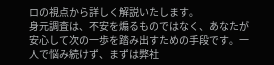ロの視点から詳しく解説いたします。
身元調査は、不安を煽るものではなく、あなたが安心して次の一歩を踏み出すための手段です。一人で悩み続けず、まずは弊社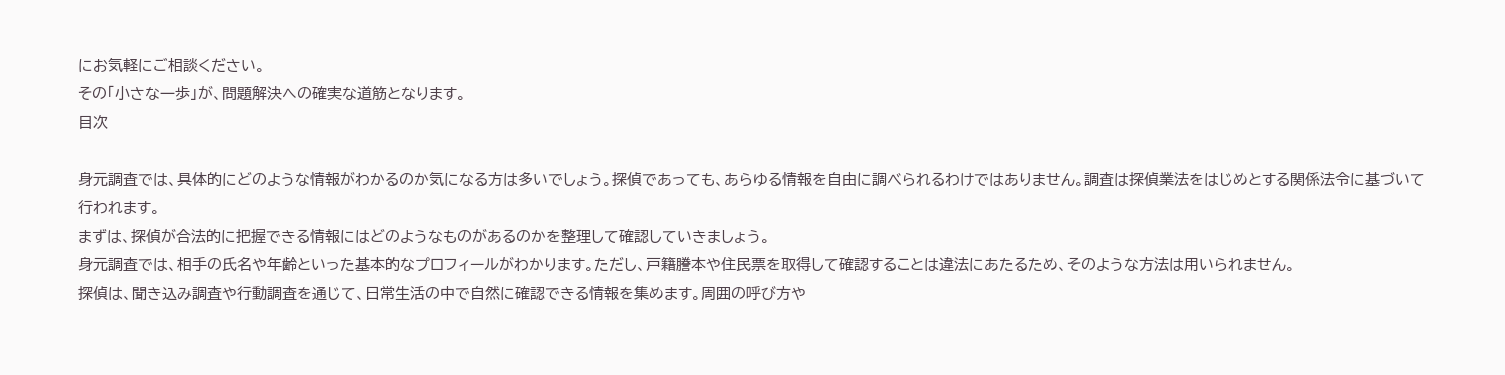にお気軽にご相談ください。
その「小さな一歩」が、問題解決への確実な道筋となります。
目次

身元調査では、具体的にどのような情報がわかるのか気になる方は多いでしょう。探偵であっても、あらゆる情報を自由に調べられるわけではありません。調査は探偵業法をはじめとする関係法令に基づいて行われます。
まずは、探偵が合法的に把握できる情報にはどのようなものがあるのかを整理して確認していきましょう。
身元調査では、相手の氏名や年齢といった基本的なプロフィールがわかります。ただし、戸籍謄本や住民票を取得して確認することは違法にあたるため、そのような方法は用いられません。
探偵は、聞き込み調査や行動調査を通じて、日常生活の中で自然に確認できる情報を集めます。周囲の呼び方や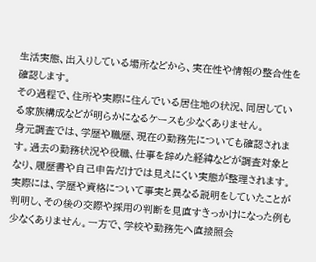生活実態、出入りしている場所などから、実在性や情報の整合性を確認します。
その過程で、住所や実際に住んでいる居住地の状況、同居している家族構成などが明らかになるケースも少なくありません。
身元調査では、学歴や職歴、現在の勤務先についても確認されます。過去の勤務状況や役職、仕事を辞めた経緯などが調査対象となり、履歴書や自己申告だけでは見えにくい実態が整理されます。
実際には、学歴や資格について事実と異なる説明をしていたことが判明し、その後の交際や採用の判断を見直すきっかけになった例も少なくありません。一方で、学校や勤務先へ直接照会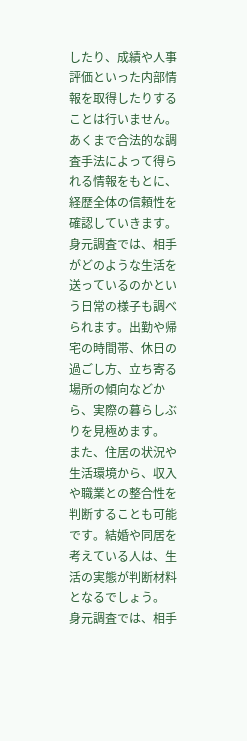したり、成績や人事評価といった内部情報を取得したりすることは行いません。
あくまで合法的な調査手法によって得られる情報をもとに、経歴全体の信頼性を確認していきます。
身元調査では、相手がどのような生活を送っているのかという日常の様子も調べられます。出勤や帰宅の時間帯、休日の過ごし方、立ち寄る場所の傾向などから、実際の暮らしぶりを見極めます。
また、住居の状況や生活環境から、収入や職業との整合性を判断することも可能です。結婚や同居を考えている人は、生活の実態が判断材料となるでしょう。
身元調査では、相手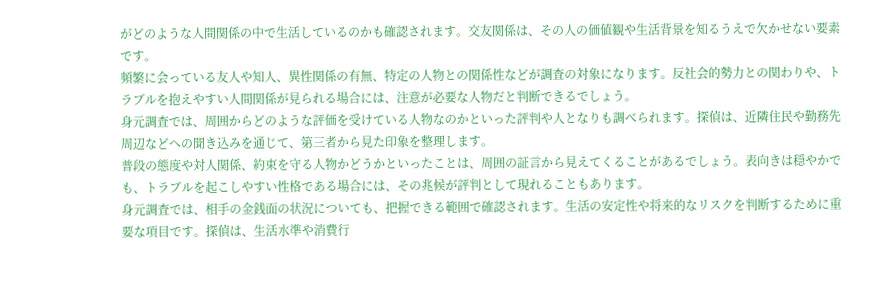がどのような人間関係の中で生活しているのかも確認されます。交友関係は、その人の価値観や生活背景を知るうえで欠かせない要素です。
頻繁に会っている友人や知人、異性関係の有無、特定の人物との関係性などが調査の対象になります。反社会的勢力との関わりや、トラブルを抱えやすい人間関係が見られる場合には、注意が必要な人物だと判断できるでしょう。
身元調査では、周囲からどのような評価を受けている人物なのかといった評判や人となりも調べられます。探偵は、近隣住民や勤務先周辺などへの聞き込みを通じて、第三者から見た印象を整理します。
普段の態度や対人関係、約束を守る人物かどうかといったことは、周囲の証言から見えてくることがあるでしょう。表向きは穏やかでも、トラブルを起こしやすい性格である場合には、その兆候が評判として現れることもあります。
身元調査では、相手の金銭面の状況についても、把握できる範囲で確認されます。生活の安定性や将来的なリスクを判断するために重要な項目です。探偵は、生活水準や消費行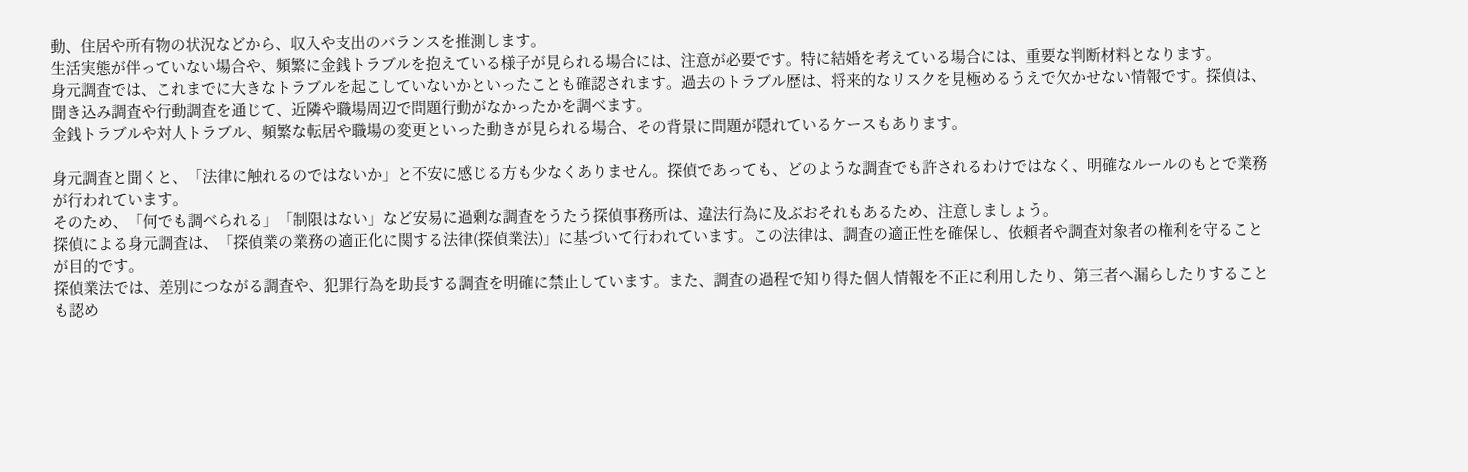動、住居や所有物の状況などから、収入や支出のバランスを推測します。
生活実態が伴っていない場合や、頻繁に金銭トラブルを抱えている様子が見られる場合には、注意が必要です。特に結婚を考えている場合には、重要な判断材料となります。
身元調査では、これまでに大きなトラブルを起こしていないかといったことも確認されます。過去のトラブル歴は、将来的なリスクを見極めるうえで欠かせない情報です。探偵は、聞き込み調査や行動調査を通じて、近隣や職場周辺で問題行動がなかったかを調べます。
金銭トラブルや対人トラブル、頻繁な転居や職場の変更といった動きが見られる場合、その背景に問題が隠れているケースもあります。

身元調査と聞くと、「法律に触れるのではないか」と不安に感じる方も少なくありません。探偵であっても、どのような調査でも許されるわけではなく、明確なルールのもとで業務が行われています。
そのため、「何でも調べられる」「制限はない」など安易に過剰な調査をうたう探偵事務所は、違法行為に及ぶおそれもあるため、注意しましょう。
探偵による身元調査は、「探偵業の業務の適正化に関する法律(探偵業法)」に基づいて行われています。この法律は、調査の適正性を確保し、依頼者や調査対象者の権利を守ることが目的です。
探偵業法では、差別につながる調査や、犯罪行為を助長する調査を明確に禁止しています。また、調査の過程で知り得た個人情報を不正に利用したり、第三者へ漏らしたりすることも認め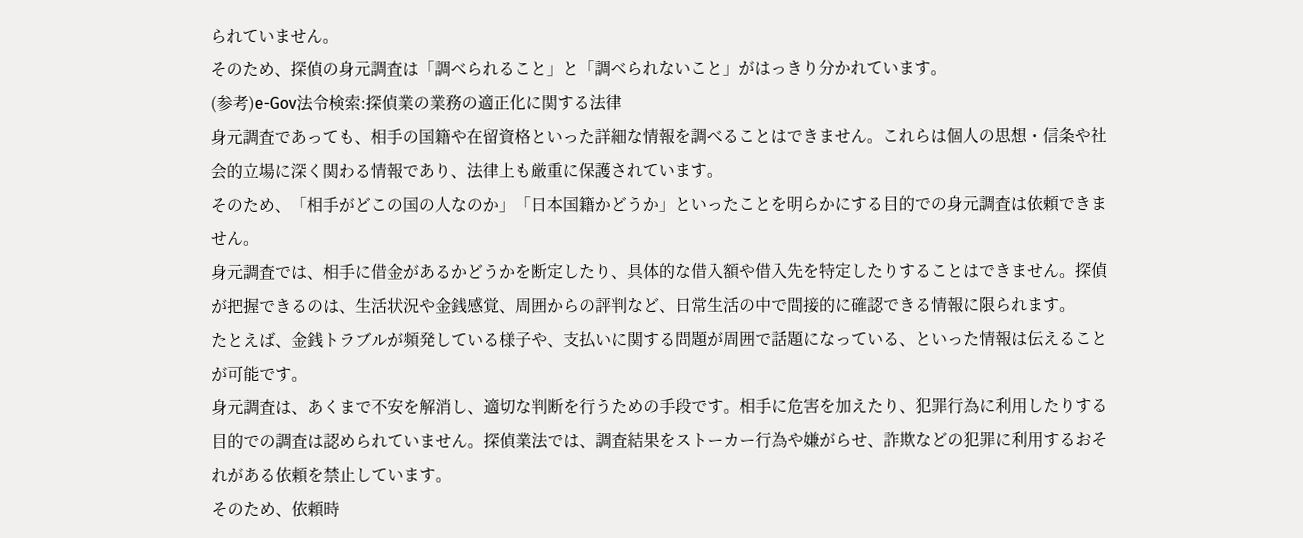られていません。
そのため、探偵の身元調査は「調べられること」と「調べられないこと」がはっきり分かれています。
(参考)e-Gov法令検索:探偵業の業務の適正化に関する法律
身元調査であっても、相手の国籍や在留資格といった詳細な情報を調べることはできません。これらは個人の思想・信条や社会的立場に深く関わる情報であり、法律上も厳重に保護されています。
そのため、「相手がどこの国の人なのか」「日本国籍かどうか」といったことを明らかにする目的での身元調査は依頼できません。
身元調査では、相手に借金があるかどうかを断定したり、具体的な借入額や借入先を特定したりすることはできません。探偵が把握できるのは、生活状況や金銭感覚、周囲からの評判など、日常生活の中で間接的に確認できる情報に限られます。
たとえば、金銭トラブルが頻発している様子や、支払いに関する問題が周囲で話題になっている、といった情報は伝えることが可能です。
身元調査は、あくまで不安を解消し、適切な判断を行うための手段です。相手に危害を加えたり、犯罪行為に利用したりする目的での調査は認められていません。探偵業法では、調査結果をストーカー行為や嫌がらせ、詐欺などの犯罪に利用するおそれがある依頼を禁止しています。
そのため、依頼時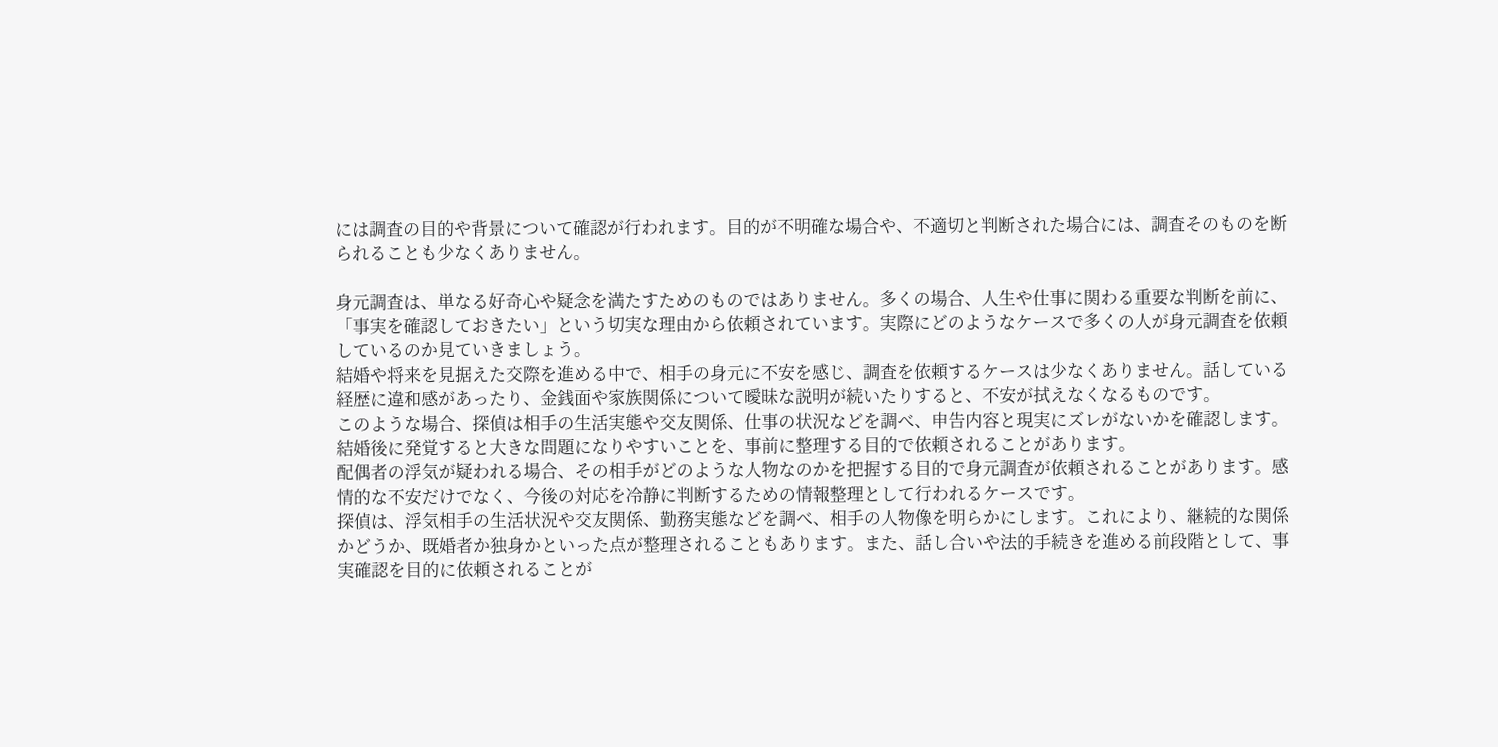には調査の目的や背景について確認が行われます。目的が不明確な場合や、不適切と判断された場合には、調査そのものを断られることも少なくありません。

身元調査は、単なる好奇心や疑念を満たすためのものではありません。多くの場合、人生や仕事に関わる重要な判断を前に、「事実を確認しておきたい」という切実な理由から依頼されています。実際にどのようなケースで多くの人が身元調査を依頼しているのか見ていきましょう。
結婚や将来を見据えた交際を進める中で、相手の身元に不安を感じ、調査を依頼するケースは少なくありません。話している経歴に違和感があったり、金銭面や家族関係について曖昧な説明が続いたりすると、不安が拭えなくなるものです。
このような場合、探偵は相手の生活実態や交友関係、仕事の状況などを調べ、申告内容と現実にズレがないかを確認します。結婚後に発覚すると大きな問題になりやすいことを、事前に整理する目的で依頼されることがあります。
配偶者の浮気が疑われる場合、その相手がどのような人物なのかを把握する目的で身元調査が依頼されることがあります。感情的な不安だけでなく、今後の対応を冷静に判断するための情報整理として行われるケースです。
探偵は、浮気相手の生活状況や交友関係、勤務実態などを調べ、相手の人物像を明らかにします。これにより、継続的な関係かどうか、既婚者か独身かといった点が整理されることもあります。また、話し合いや法的手続きを進める前段階として、事実確認を目的に依頼されることが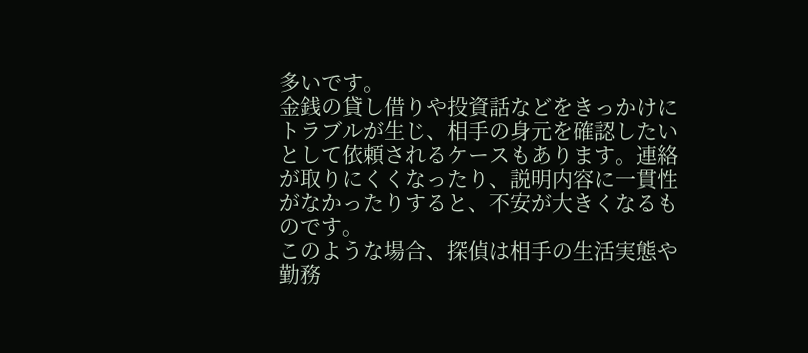多いです。
金銭の貸し借りや投資話などをきっかけにトラブルが生じ、相手の身元を確認したいとして依頼されるケースもあります。連絡が取りにくくなったり、説明内容に一貫性がなかったりすると、不安が大きくなるものです。
このような場合、探偵は相手の生活実態や勤務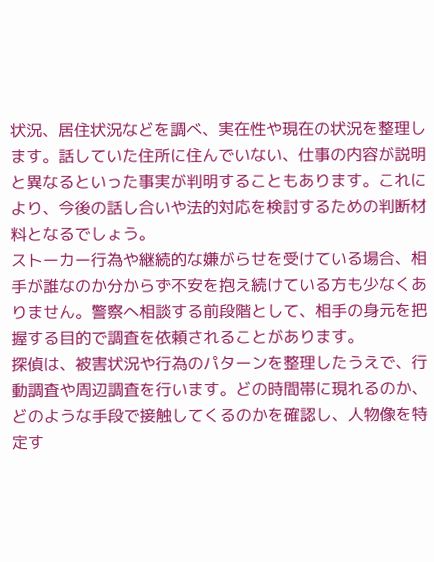状況、居住状況などを調べ、実在性や現在の状況を整理します。話していた住所に住んでいない、仕事の内容が説明と異なるといった事実が判明することもあります。これにより、今後の話し合いや法的対応を検討するための判断材料となるでしょう。
ストーカー行為や継続的な嫌がらせを受けている場合、相手が誰なのか分からず不安を抱え続けている方も少なくありません。警察へ相談する前段階として、相手の身元を把握する目的で調査を依頼されることがあります。
探偵は、被害状況や行為のパターンを整理したうえで、行動調査や周辺調査を行います。どの時間帯に現れるのか、どのような手段で接触してくるのかを確認し、人物像を特定す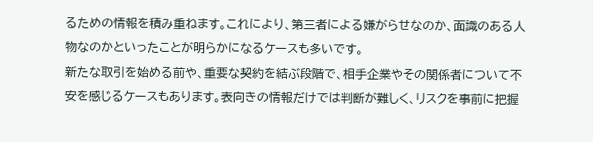るための情報を積み重ねます。これにより、第三者による嫌がらせなのか、面識のある人物なのかといったことが明らかになるケースも多いです。
新たな取引を始める前や、重要な契約を結ぶ段階で、相手企業やその関係者について不安を感じるケースもあります。表向きの情報だけでは判断が難しく、リスクを事前に把握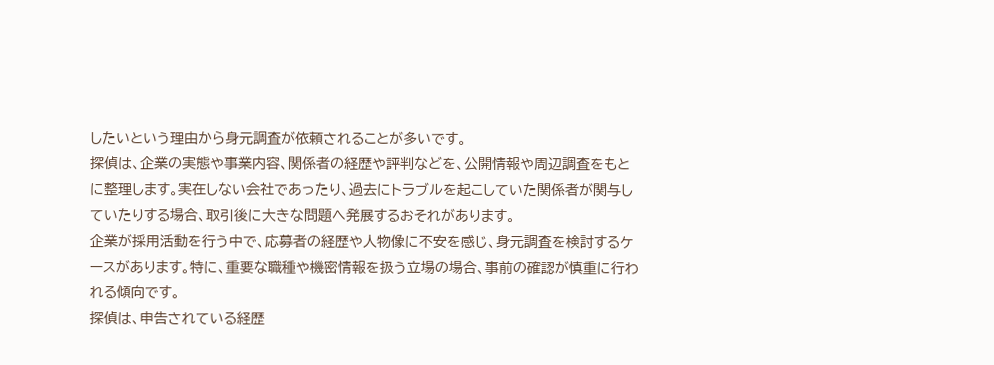したいという理由から身元調査が依頼されることが多いです。
探偵は、企業の実態や事業内容、関係者の経歴や評判などを、公開情報や周辺調査をもとに整理します。実在しない会社であったり、過去にトラブルを起こしていた関係者が関与していたりする場合、取引後に大きな問題へ発展するおそれがあります。
企業が採用活動を行う中で、応募者の経歴や人物像に不安を感じ、身元調査を検討するケースがあります。特に、重要な職種や機密情報を扱う立場の場合、事前の確認が慎重に行われる傾向です。
探偵は、申告されている経歴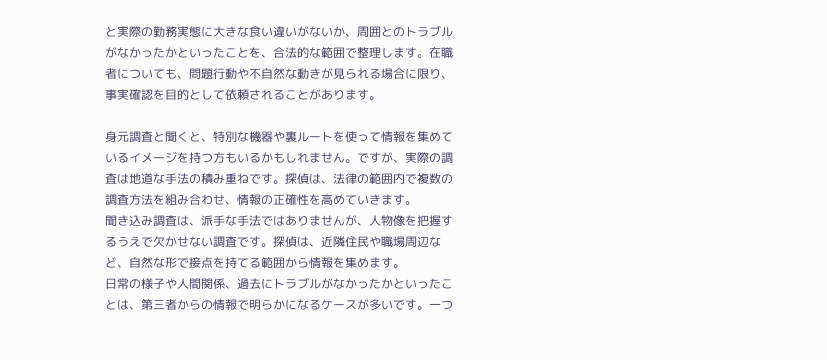と実際の勤務実態に大きな食い違いがないか、周囲とのトラブルがなかったかといったことを、合法的な範囲で整理します。在職者についても、問題行動や不自然な動きが見られる場合に限り、事実確認を目的として依頼されることがあります。

身元調査と聞くと、特別な機器や裏ルートを使って情報を集めているイメージを持つ方もいるかもしれません。ですが、実際の調査は地道な手法の積み重ねです。探偵は、法律の範囲内で複数の調査方法を組み合わせ、情報の正確性を高めていきます。
聞き込み調査は、派手な手法ではありませんが、人物像を把握するうえで欠かせない調査です。探偵は、近隣住民や職場周辺など、自然な形で接点を持てる範囲から情報を集めます。
日常の様子や人間関係、過去にトラブルがなかったかといったことは、第三者からの情報で明らかになるケースが多いです。一つ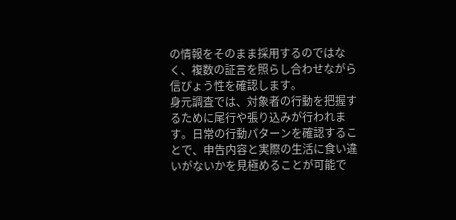の情報をそのまま採用するのではなく、複数の証言を照らし合わせながら信ぴょう性を確認します。
身元調査では、対象者の行動を把握するために尾行や張り込みが行われます。日常の行動パターンを確認することで、申告内容と実際の生活に食い違いがないかを見極めることが可能で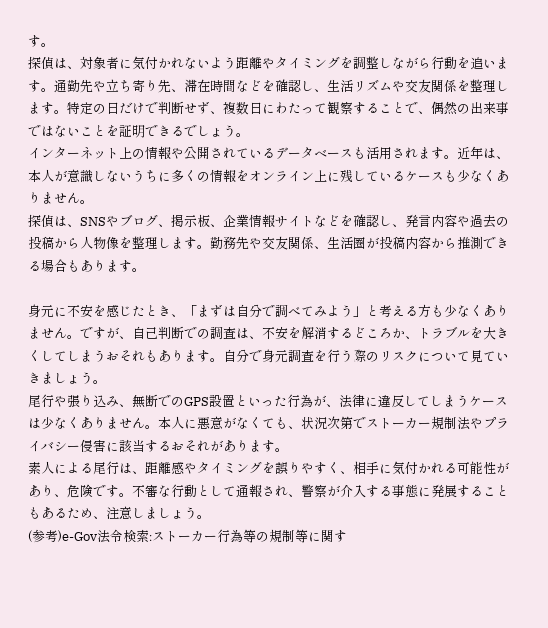す。
探偵は、対象者に気付かれないよう距離やタイミングを調整しながら行動を追います。通勤先や立ち寄り先、滞在時間などを確認し、生活リズムや交友関係を整理します。特定の日だけで判断せず、複数日にわたって観察することで、偶然の出来事ではないことを証明できるでしょう。
インターネット上の情報や公開されているデータベースも活用されます。近年は、本人が意識しないうちに多くの情報をオンライン上に残しているケースも少なくありません。
探偵は、SNSやブログ、掲示板、企業情報サイトなどを確認し、発言内容や過去の投稿から人物像を整理します。勤務先や交友関係、生活圏が投稿内容から推測できる場合もあります。

身元に不安を感じたとき、「まずは自分で調べてみよう」と考える方も少なくありません。ですが、自己判断での調査は、不安を解消するどころか、トラブルを大きくしてしまうおそれもあります。自分で身元調査を行う際のリスクについて見ていきましょう。
尾行や張り込み、無断でのGPS設置といった行為が、法律に違反してしまうケースは少なくありません。本人に悪意がなくても、状況次第でストーカー規制法やプライバシー侵害に該当するおそれがあります。
素人による尾行は、距離感やタイミングを誤りやすく、相手に気付かれる可能性があり、危険です。不審な行動として通報され、警察が介入する事態に発展することもあるため、注意しましょう。
(参考)e-Gov法令検索:ストーカー行為等の規制等に関す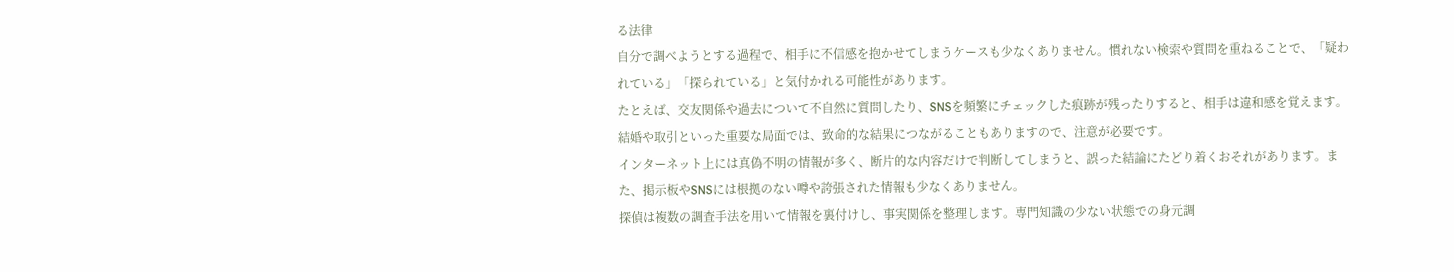る法律
自分で調べようとする過程で、相手に不信感を抱かせてしまうケースも少なくありません。慣れない検索や質問を重ねることで、「疑われている」「探られている」と気付かれる可能性があります。
たとえば、交友関係や過去について不自然に質問したり、SNSを頻繁にチェックした痕跡が残ったりすると、相手は違和感を覚えます。結婚や取引といった重要な局面では、致命的な結果につながることもありますので、注意が必要です。
インターネット上には真偽不明の情報が多く、断片的な内容だけで判断してしまうと、誤った結論にたどり着くおそれがあります。また、掲示板やSNSには根拠のない噂や誇張された情報も少なくありません。
探偵は複数の調査手法を用いて情報を裏付けし、事実関係を整理します。専門知識の少ない状態での身元調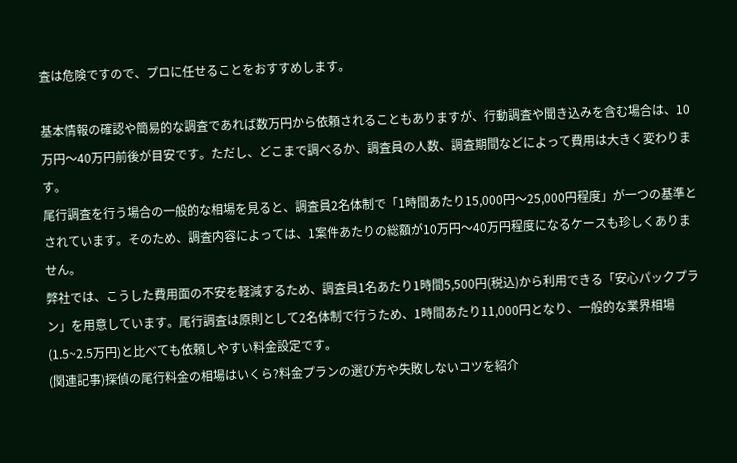査は危険ですので、プロに任せることをおすすめします。

基本情報の確認や簡易的な調査であれば数万円から依頼されることもありますが、行動調査や聞き込みを含む場合は、10万円〜40万円前後が目安です。ただし、どこまで調べるか、調査員の人数、調査期間などによって費用は大きく変わります。
尾行調査を行う場合の一般的な相場を見ると、調査員2名体制で「1時間あたり15,000円〜25,000円程度」が一つの基準とされています。そのため、調査内容によっては、1案件あたりの総額が10万円〜40万円程度になるケースも珍しくありません。
弊社では、こうした費用面の不安を軽減するため、調査員1名あたり1時間5,500円(税込)から利用できる「安心パックプラン」を用意しています。尾行調査は原則として2名体制で行うため、1時間あたり11,000円となり、一般的な業界相場(1.5~2.5万円)と比べても依頼しやすい料金設定です。
(関連記事)探偵の尾行料金の相場はいくら?料金プランの選び方や失敗しないコツを紹介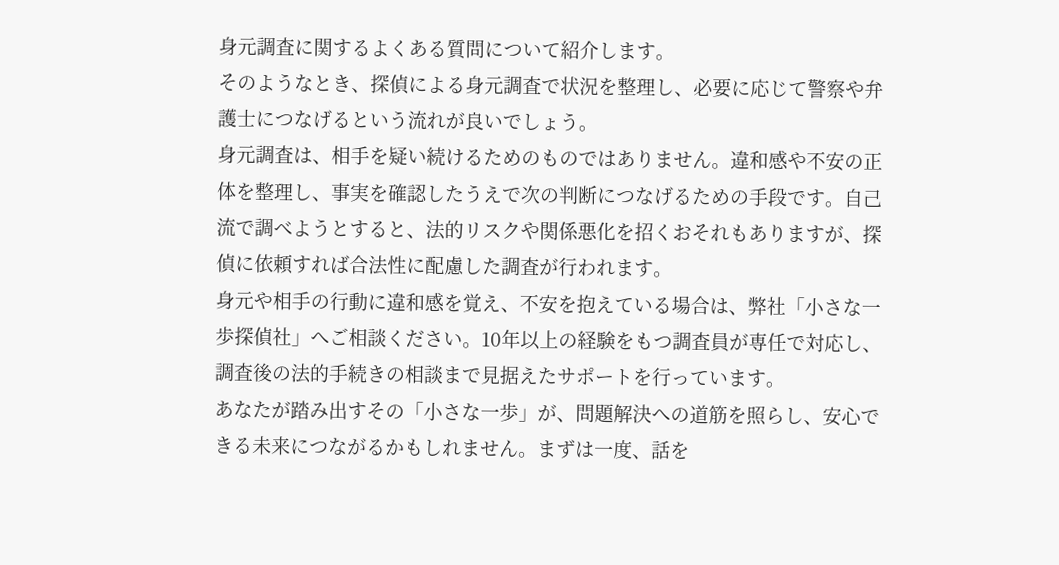身元調査に関するよくある質問について紹介します。
そのようなとき、探偵による身元調査で状況を整理し、必要に応じて警察や弁護士につなげるという流れが良いでしょう。
身元調査は、相手を疑い続けるためのものではありません。違和感や不安の正体を整理し、事実を確認したうえで次の判断につなげるための手段です。自己流で調べようとすると、法的リスクや関係悪化を招くおそれもありますが、探偵に依頼すれば合法性に配慮した調査が行われます。
身元や相手の行動に違和感を覚え、不安を抱えている場合は、弊社「小さな一歩探偵社」へご相談ください。10年以上の経験をもつ調査員が専任で対応し、調査後の法的手続きの相談まで見据えたサポートを行っています。
あなたが踏み出すその「小さな一歩」が、問題解決への道筋を照らし、安心できる未来につながるかもしれません。まずは一度、話を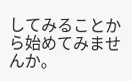してみることから始めてみませんか。